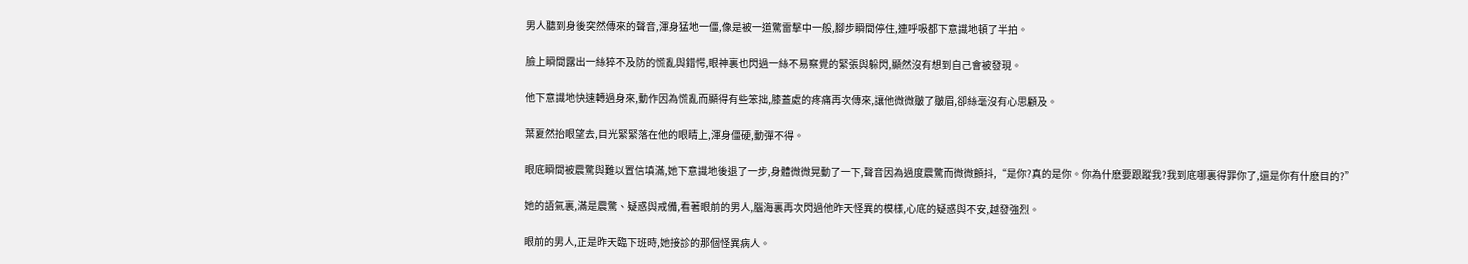男人聽到身後突然傳來的聲音,渾身猛地一僵,像是被一道驚雷擊中一般,腳步瞬間停住,連呼吸都下意識地頓了半拍。

臉上瞬間露出一絲猝不及防的慌亂與錯愕,眼神裏也閃過一絲不易察覺的緊張與躲閃,顯然沒有想到自己會被發現。

他下意識地快速轉過身來,動作因為慌亂而顯得有些笨拙,膝蓋處的疼痛再次傳來,讓他微微皺了皺眉,卻絲毫沒有心思顧及。

葉夏然抬眼望去,目光緊緊落在他的眼睛上,渾身僵硬,動彈不得。

眼底瞬間被震驚與難以置信填滿,她下意識地後退了一步,身體微微晃動了一下,聲音因為過度震驚而微微顫抖,“是你?真的是你。你為什麽要跟蹤我?我到底哪裏得罪你了,還是你有什麽目的?”

她的語氣裏,滿是震驚、疑惑與戒備,看著眼前的男人,腦海裏再次閃過他昨天怪異的模樣,心底的疑惑與不安,越發強烈。

眼前的男人,正是昨天臨下班時,她接診的那個怪異病人。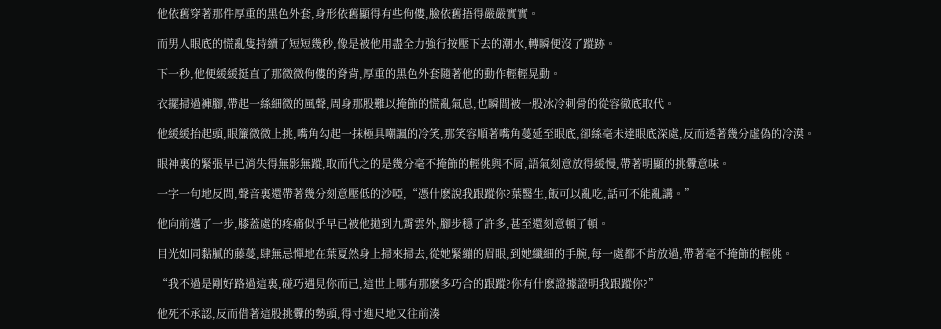他依舊穿著那件厚重的黑色外套,身形依舊顯得有些佝僂,臉依舊捂得嚴嚴實實。

而男人眼底的慌亂隻持續了短短幾秒,像是被他用盡全力強行按壓下去的潮水,轉瞬便沒了蹤跡。

下一秒,他便緩緩挺直了那微微佝僂的脊背,厚重的黑色外套隨著他的動作輕輕晃動。

衣擺掃過褲腳,帶起一絲細微的風聲,周身那股難以掩飾的慌亂氣息,也瞬間被一股冰冷刺骨的從容徹底取代。

他緩緩抬起頭,眼簾微微上挑,嘴角勾起一抹極具嘲諷的冷笑,那笑容順著嘴角蔓延至眼底,卻絲毫未達眼底深處,反而透著幾分虛偽的冷漠。

眼神裏的緊張早已消失得無影無蹤,取而代之的是幾分毫不掩飾的輕佻與不屑,語氣刻意放得緩慢,帶著明顯的挑釁意味。

一字一句地反問,聲音裏還帶著幾分刻意壓低的沙啞,“憑什麽說我跟蹤你?葉醫生,飯可以亂吃,話可不能亂講。”

他向前邁了一步,膝蓋處的疼痛似乎早已被他拋到九霄雲外,腳步穩了許多,甚至還刻意頓了頓。

目光如同黏膩的藤蔓,肆無忌憚地在葉夏然身上掃來掃去,從她緊繃的眉眼,到她纖細的手腕,每一處都不肯放過,帶著毫不掩飾的輕佻。

“我不過是剛好路過這裏,碰巧遇見你而已,這世上哪有那麽多巧合的跟蹤?你有什麽證據證明我跟蹤你?”

他死不承認,反而借著這股挑釁的勢頭,得寸進尺地又往前湊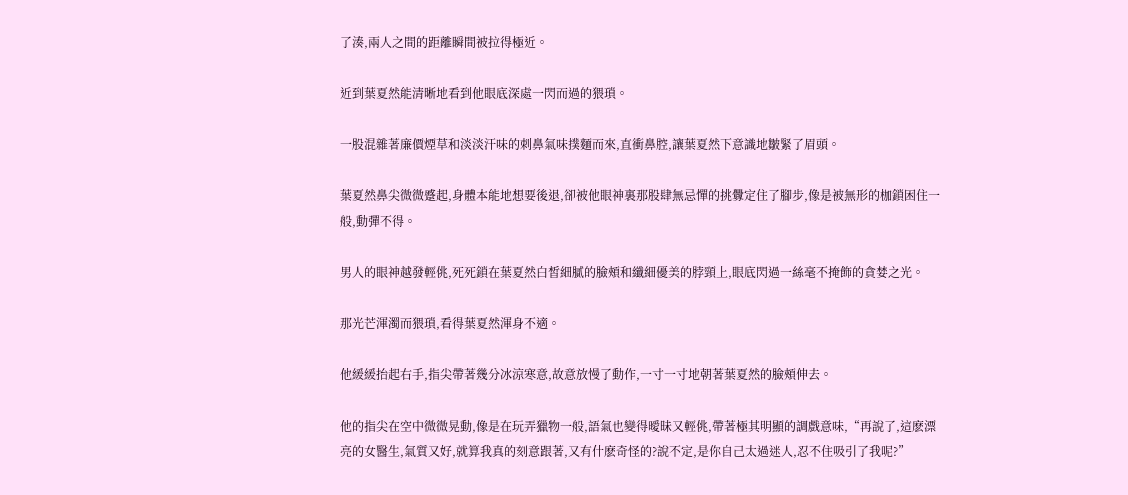了湊,兩人之間的距離瞬間被拉得極近。

近到葉夏然能清晰地看到他眼底深處一閃而過的猥瑣。

一股混雜著廉價煙草和淡淡汗味的刺鼻氣味撲麵而來,直衝鼻腔,讓葉夏然下意識地皺緊了眉頭。

葉夏然鼻尖微微蹙起,身體本能地想要後退,卻被他眼神裏那股肆無忌憚的挑釁定住了腳步,像是被無形的枷鎖困住一般,動彈不得。

男人的眼神越發輕佻,死死鎖在葉夏然白皙細膩的臉頰和纖細優美的脖頸上,眼底閃過一絲毫不掩飾的貪婪之光。

那光芒渾濁而猥瑣,看得葉夏然渾身不適。

他緩緩抬起右手,指尖帶著幾分冰涼寒意,故意放慢了動作,一寸一寸地朝著葉夏然的臉頰伸去。

他的指尖在空中微微晃動,像是在玩弄獵物一般,語氣也變得曖昧又輕佻,帶著極其明顯的調戲意味,“再說了,這麽漂亮的女醫生,氣質又好,就算我真的刻意跟著,又有什麽奇怪的?說不定,是你自己太過迷人,忍不住吸引了我呢?”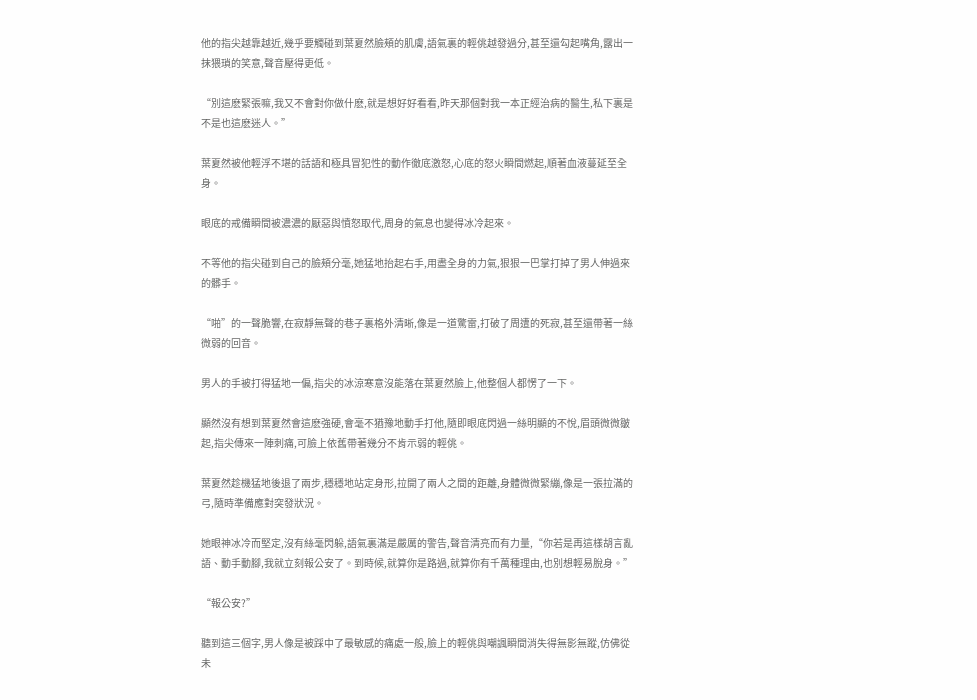他的指尖越靠越近,幾乎要觸碰到葉夏然臉頰的肌膚,語氣裏的輕佻越發過分,甚至還勾起嘴角,露出一抹猥瑣的笑意,聲音壓得更低。

“別這麽緊張嘛,我又不會對你做什麽,就是想好好看看,昨天那個對我一本正經治病的醫生,私下裏是不是也這麽迷人。”

葉夏然被他輕浮不堪的話語和極具冒犯性的動作徹底激怒,心底的怒火瞬間燃起,順著血液蔓延至全身。

眼底的戒備瞬間被濃濃的厭惡與憤怒取代,周身的氣息也變得冰冷起來。

不等他的指尖碰到自己的臉頰分毫,她猛地抬起右手,用盡全身的力氣,狠狠一巴掌打掉了男人伸過來的髒手。

“啪”的一聲脆響,在寂靜無聲的巷子裏格外清晰,像是一道驚雷,打破了周遭的死寂,甚至還帶著一絲微弱的回音。

男人的手被打得猛地一偏,指尖的冰涼寒意沒能落在葉夏然臉上,他整個人都愣了一下。

顯然沒有想到葉夏然會這麽強硬,會毫不猶豫地動手打他,隨即眼底閃過一絲明顯的不悅,眉頭微微皺起,指尖傳來一陣刺痛,可臉上依舊帶著幾分不肯示弱的輕佻。

葉夏然趁機猛地後退了兩步,穩穩地站定身形,拉開了兩人之間的距離,身體微微緊繃,像是一張拉滿的弓,隨時準備應對突發狀況。

她眼神冰冷而堅定,沒有絲毫閃躲,語氣裏滿是嚴厲的警告,聲音清亮而有力量,“你若是再這樣胡言亂語、動手動腳,我就立刻報公安了。到時候,就算你是路過,就算你有千萬種理由,也別想輕易脫身。”

“報公安?”

聽到這三個字,男人像是被踩中了最敏感的痛處一般,臉上的輕佻與嘲諷瞬間消失得無影無蹤,仿佛從未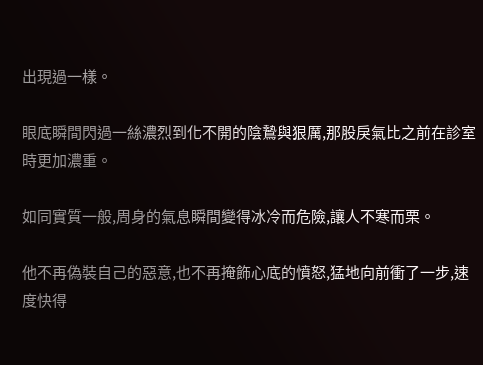出現過一樣。

眼底瞬間閃過一絲濃烈到化不開的陰鷙與狠厲,那股戾氣比之前在診室時更加濃重。

如同實質一般,周身的氣息瞬間變得冰冷而危險,讓人不寒而栗。

他不再偽裝自己的惡意,也不再掩飾心底的憤怒,猛地向前衝了一步,速度快得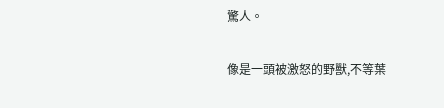驚人。

像是一頭被激怒的野獸,不等葉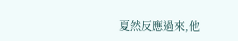夏然反應過來,他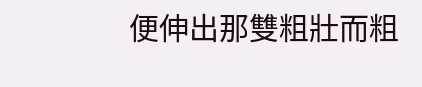便伸出那雙粗壯而粗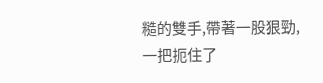糙的雙手,帶著一股狠勁,一把扼住了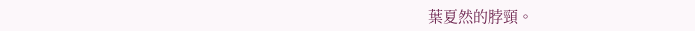葉夏然的脖頸。